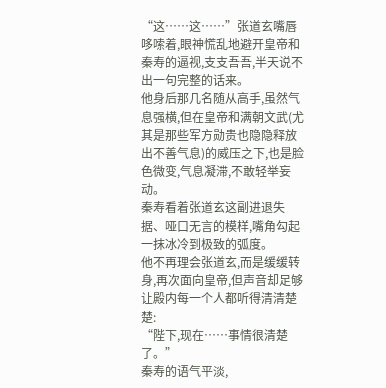“这……这……”张道玄嘴唇哆嗦着,眼神慌乱地避开皇帝和秦寿的逼视,支支吾吾,半天说不出一句完整的话来。
他身后那几名随从高手,虽然气息强横,但在皇帝和满朝文武(尤其是那些军方勋贵也隐隐释放出不善气息)的威压之下,也是脸色微变,气息凝滞,不敢轻举妄动。
秦寿看着张道玄这副进退失据、哑口无言的模样,嘴角勾起一抹冰冷到极致的弧度。
他不再理会张道玄,而是缓缓转身,再次面向皇帝,但声音却足够让殿内每一个人都听得清清楚楚:
“陛下,现在……事情很清楚了。”
秦寿的语气平淡,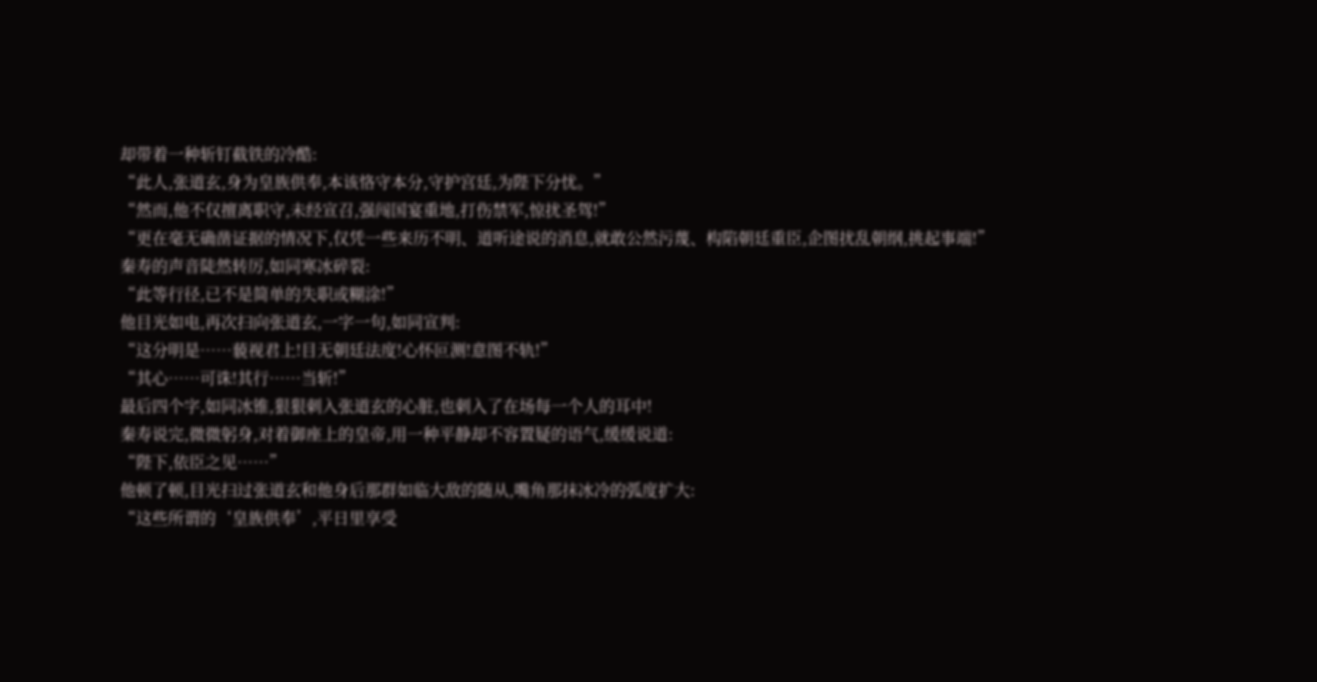却带着一种斩钉截铁的冷酷:
“此人,张道玄,身为皇族供奉,本该恪守本分,守护宫廷,为陛下分忧。”
“然而,他不仅擅离职守,未经宣召,强闯国宴重地,打伤禁军,惊扰圣驾!”
“更在毫无确凿证据的情况下,仅凭一些来历不明、道听途说的消息,就敢公然污蔑、构陷朝廷重臣,企图扰乱朝纲,挑起事端!”
秦寿的声音陡然转厉,如同寒冰碎裂:
“此等行径,已不是简单的失职或糊涂!”
他目光如电,再次扫向张道玄,一字一句,如同宣判:
“这分明是……藐视君上!目无朝廷法度!心怀叵测!意图不轨!”
“其心……可诛!其行……当斩!”
最后四个字,如同冰锥,狠狠刺入张道玄的心脏,也刺入了在场每一个人的耳中!
秦寿说完,微微躬身,对着御座上的皇帝,用一种平静却不容置疑的语气,缓缓说道:
“陛下,依臣之见……”
他顿了顿,目光扫过张道玄和他身后那群如临大敌的随从,嘴角那抹冰冷的弧度扩大:
“这些所谓的‘皇族供奉’,平日里享受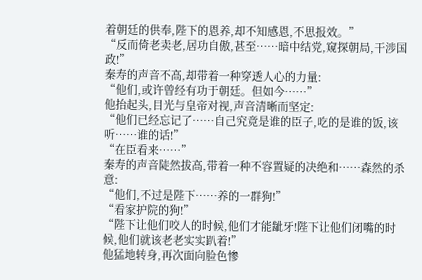着朝廷的供奉,陛下的恩养,却不知感恩,不思报效。”
“反而倚老卖老,居功自傲,甚至……暗中结党,窥探朝局,干涉国政!”
秦寿的声音不高,却带着一种穿透人心的力量:
“他们,或许曾经有功于朝廷。但如今……”
他抬起头,目光与皇帝对视,声音清晰而坚定:
“他们已经忘记了……自己究竟是谁的臣子,吃的是谁的饭,该听……谁的话!”
“在臣看来……”
秦寿的声音陡然拔高,带着一种不容置疑的决绝和……森然的杀意:
“他们,不过是陛下……养的一群狗!”
“看家护院的狗!”
“陛下让他们咬人的时候,他们才能龇牙!陛下让他们闭嘴的时候,他们就该老老实实趴着!”
他猛地转身,再次面向脸色惨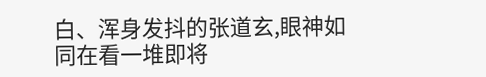白、浑身发抖的张道玄,眼神如同在看一堆即将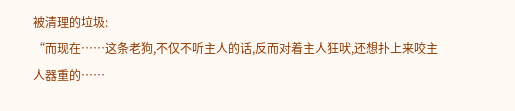被清理的垃圾:
“而现在……这条老狗,不仅不听主人的话,反而对着主人狂吠,还想扑上来咬主人器重的……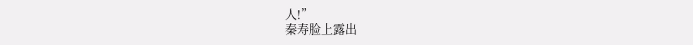人!”
秦寿脸上露出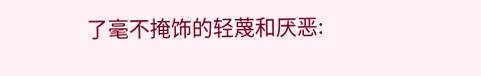了毫不掩饰的轻蔑和厌恶: